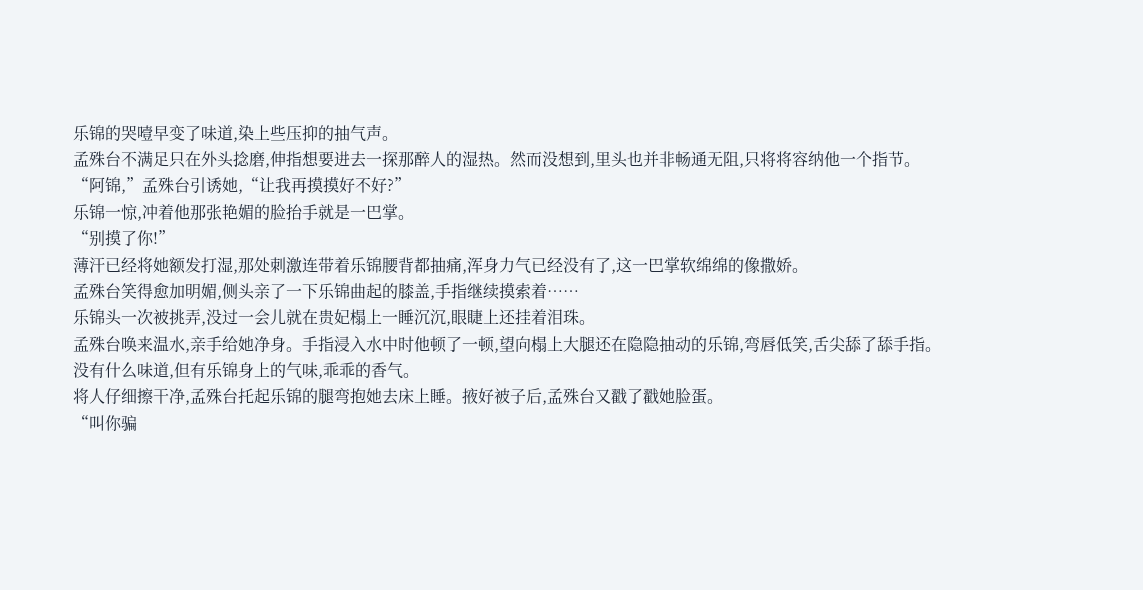乐锦的哭噎早变了味道,染上些压抑的抽气声。
孟殊台不满足只在外头捻磨,伸指想要进去一探那醉人的湿热。然而没想到,里头也并非畅通无阻,只将将容纳他一个指节。
“阿锦,”孟殊台引诱她,“让我再摸摸好不好?”
乐锦一惊,冲着他那张艳媚的脸抬手就是一巴掌。
“别摸了你!”
薄汗已经将她额发打湿,那处刺激连带着乐锦腰背都抽痛,浑身力气已经没有了,这一巴掌软绵绵的像撒娇。
孟殊台笑得愈加明媚,侧头亲了一下乐锦曲起的膝盖,手指继续摸索着……
乐锦头一次被挑弄,没过一会儿就在贵妃榻上一睡沉沉,眼睫上还挂着泪珠。
孟殊台唤来温水,亲手给她净身。手指浸入水中时他顿了一顿,望向榻上大腿还在隐隐抽动的乐锦,弯唇低笑,舌尖舔了舔手指。
没有什么味道,但有乐锦身上的气味,乖乖的香气。
将人仔细擦干净,孟殊台托起乐锦的腿弯抱她去床上睡。掖好被子后,孟殊台又戳了戳她脸蛋。
“叫你骗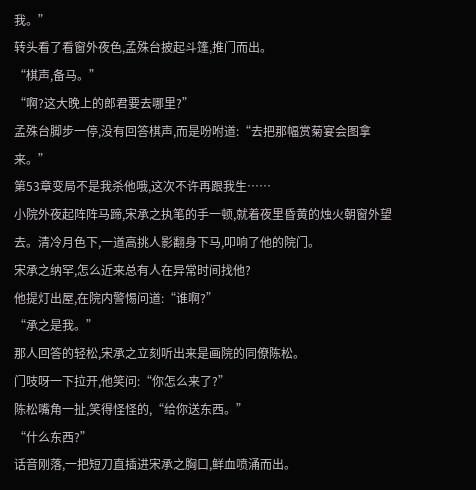我。”
转头看了看窗外夜色,孟殊台披起斗篷,推门而出。
“棋声,备马。”
“啊?这大晚上的郎君要去哪里?”
孟殊台脚步一停,没有回答棋声,而是吩咐道:“去把那幅赏菊宴会图拿来。”
第53章变局不是我杀他哦,这次不许再跟我生……
小院外夜起阵阵马蹄,宋承之执笔的手一顿,就着夜里昏黄的烛火朝窗外望去。清冷月色下,一道高挑人影翻身下马,叩响了他的院门。
宋承之纳罕,怎么近来总有人在异常时间找他?
他提灯出屋,在院内警惕问道:“谁啊?”
“承之是我。”
那人回答的轻松,宋承之立刻听出来是画院的同僚陈松。
门吱呀一下拉开,他笑问:“你怎么来了?”
陈松嘴角一扯,笑得怪怪的,“给你送东西。”
“什么东西?”
话音刚落,一把短刀直插进宋承之胸口,鲜血喷涌而出。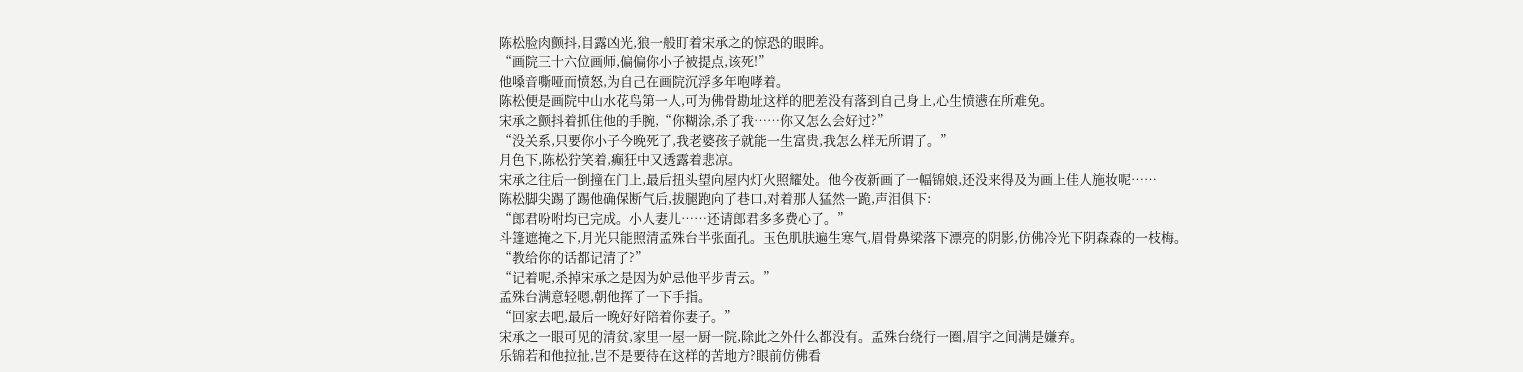陈松脸肉颤抖,目露凶光,狼一般盯着宋承之的惊恐的眼眸。
“画院三十六位画师,偏偏你小子被提点,该死!”
他嗓音嘶哑而愤怒,为自己在画院沉浮多年咆哮着。
陈松便是画院中山水花鸟第一人,可为佛骨勘址这样的肥差没有落到自己身上,心生愤懑在所难免。
宋承之颤抖着抓住他的手腕,“你糊涂,杀了我……你又怎么会好过?”
“没关系,只要你小子今晚死了,我老婆孩子就能一生富贵,我怎么样无所谓了。”
月色下,陈松狞笑着,癫狂中又透露着悲凉。
宋承之往后一倒撞在门上,最后扭头望向屋内灯火照耀处。他今夜新画了一幅锦娘,还没来得及为画上佳人施妆呢……
陈松脚尖踢了踢他确保断气后,拔腿跑向了巷口,对着那人猛然一跪,声泪俱下:
“郎君吩咐均已完成。小人妻儿……还请郎君多多费心了。”
斗篷遮掩之下,月光只能照清孟殊台半张面孔。玉色肌肤遍生寒气,眉骨鼻梁落下漂亮的阴影,仿佛冷光下阴森森的一枝梅。
“教给你的话都记清了?”
“记着呢,杀掉宋承之是因为妒忌他平步青云。”
孟殊台满意轻嗯,朝他挥了一下手指。
“回家去吧,最后一晚好好陪着你妻子。”
宋承之一眼可见的清贫,家里一屋一厨一院,除此之外什么都没有。孟殊台绕行一圈,眉宇之间满是嫌弃。
乐锦若和他拉扯,岂不是要待在这样的苦地方?眼前仿佛看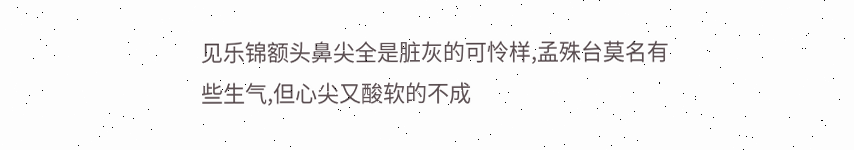见乐锦额头鼻尖全是脏灰的可怜样,孟殊台莫名有些生气,但心尖又酸软的不成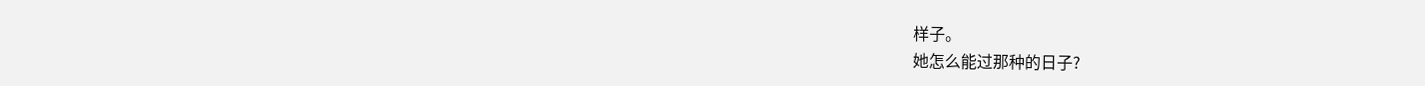样子。
她怎么能过那种的日子?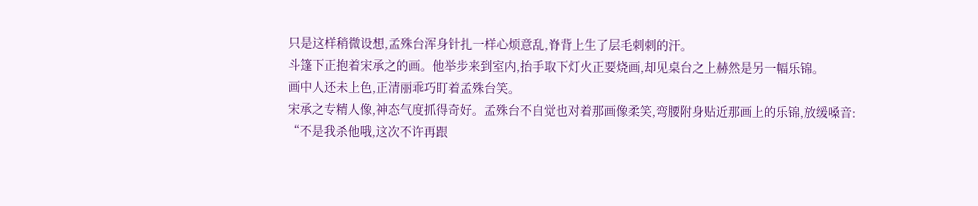只是这样稍微设想,孟殊台浑身针扎一样心烦意乱,脊背上生了层毛刺刺的汗。
斗篷下正抱着宋承之的画。他举步来到室内,抬手取下灯火正要烧画,却见桌台之上赫然是另一幅乐锦。
画中人还未上色,正清丽乖巧盯着孟殊台笑。
宋承之专精人像,神态气度抓得奇好。孟殊台不自觉也对着那画像柔笑,弯腰附身贴近那画上的乐锦,放缓嗓音:
“不是我杀他哦,这次不许再跟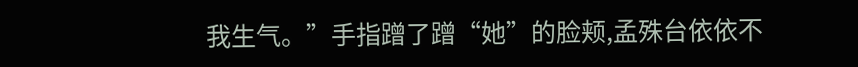我生气。”手指蹭了蹭“她”的脸颊,孟殊台依依不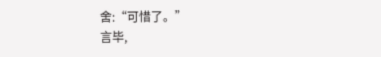舍:“可惜了。”
言毕,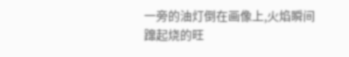一旁的油灯倒在画像上,火焰瞬间蹿起烧的旺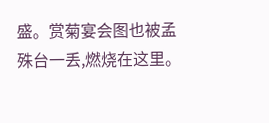盛。赏菊宴会图也被孟殊台一丢,燃烧在这里。